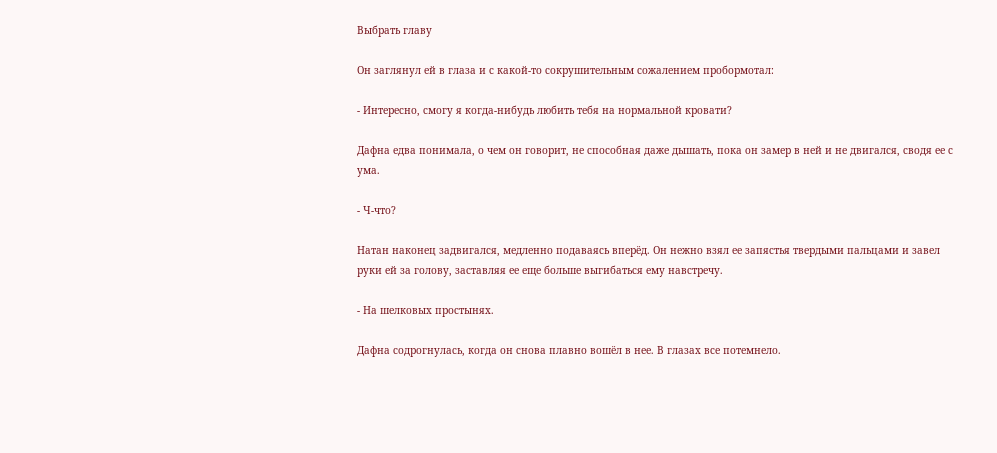Выбрать главу

Он заглянул ей в глаза и с какой-то сокрушительным сожалением пробормотал:

- Интересно, смогу я когда-нибудь любить тебя на нормальной кровати?

Дафна едва понимала, о чем он говорит, не способная даже дышать, пока он замер в ней и не двигался, сводя ее с ума.

- Ч-что?

Натан наконец задвигался, медленно подаваясь вперёд. Он нежно взял ее запястья твердыми пальцами и завел руки ей за голову, заставляя ее еще больше выгибаться ему навстречу.

- На шелковых простынях.

Дафна содрогнулась, когда он снова плавно вошёл в нее. В глазах все потемнело.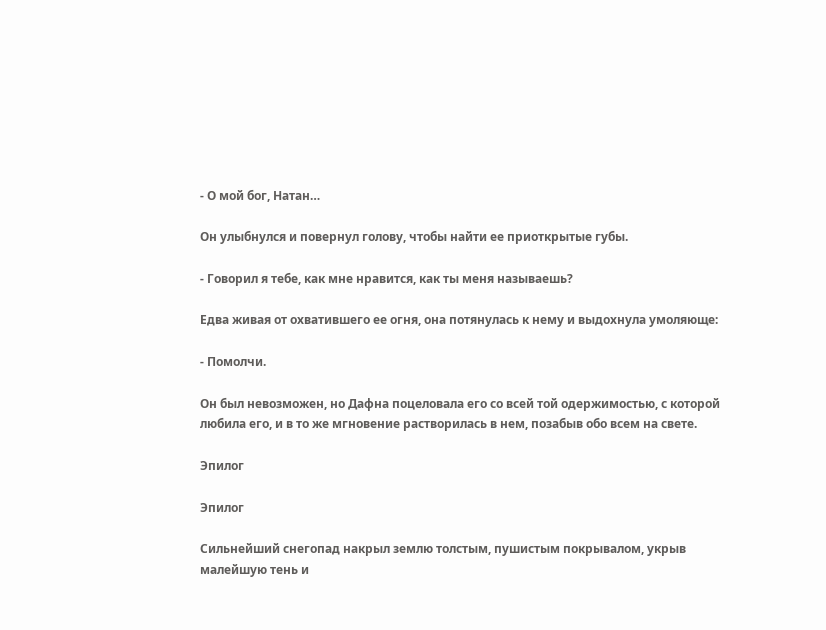- О мой бог, Натан…

Он улыбнулся и повернул голову, чтобы найти ее приоткрытые губы.

- Говорил я тебе, как мне нравится, как ты меня называешь?

Едва живая от охватившего ее огня, она потянулась к нему и выдохнула умоляюще:

- Помолчи.

Он был невозможен, но Дафна поцеловала его со всей той одержимостью, с которой любила его, и в то же мгновение растворилась в нем, позабыв обо всем на свете.

Эпилог

Эпилог

Сильнейший снегопад накрыл землю толстым, пушистым покрывалом, укрыв малейшую тень и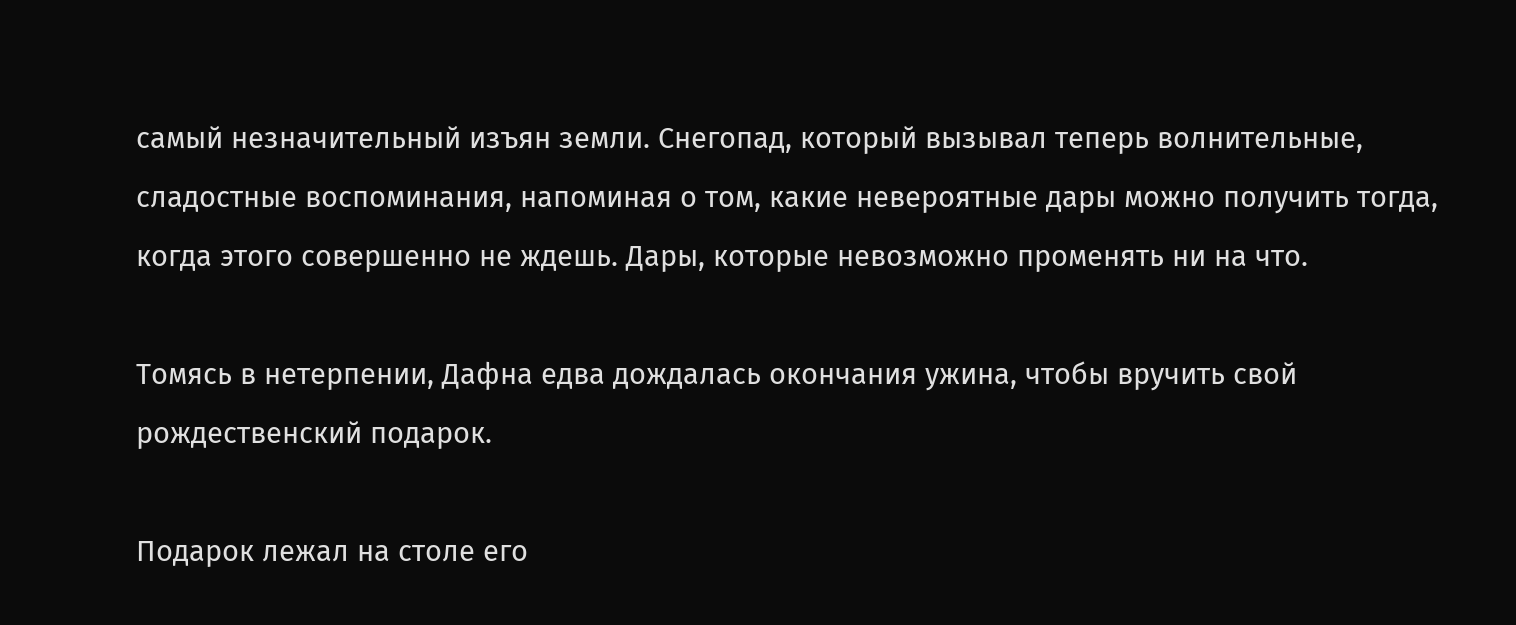самый незначительный изъян земли. Снегопад, который вызывал теперь волнительные, сладостные воспоминания, напоминая о том, какие невероятные дары можно получить тогда, когда этого совершенно не ждешь. Дары, которые невозможно променять ни на что.

Томясь в нетерпении, Дафна едва дождалась окончания ужина, чтобы вручить свой рождественский подарок.

Подарок лежал на столе его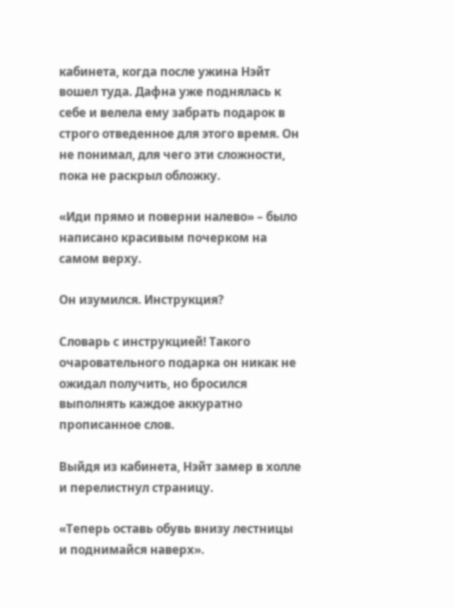кабинета, когда после ужина Нэйт вошел туда. Дафна уже поднялась к себе и велела ему забрать подарок в строго отведенное для этого время. Он не понимал, для чего эти сложности, пока не раскрыл обложку.

«Иди прямо и поверни налево» – было написано красивым почерком на самом верху.

Он изумился. Инструкция?

Словарь с инструкцией! Такого очаровательного подарка он никак не ожидал получить, но бросился выполнять каждое аккуратно прописанное слов.

Выйдя из кабинета, Нэйт замер в холле и перелистнул страницу.

«Теперь оставь обувь внизу лестницы и поднимайся наверх».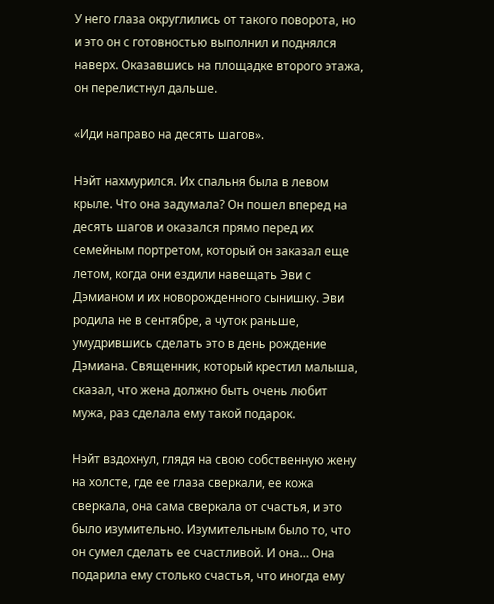У него глаза округлились от такого поворота, но и это он с готовностью выполнил и поднялся наверх. Оказавшись на площадке второго этажа, он перелистнул дальше.

«Иди направо на десять шагов».

Нэйт нахмурился. Их спальня была в левом крыле. Что она задумала? Он пошел вперед на десять шагов и оказался прямо перед их семейным портретом, который он заказал еще летом, когда они ездили навещать Эви с Дэмианом и их новорожденного сынишку. Эви родила не в сентябре, а чуток раньше, умудрившись сделать это в день рождение Дэмиана. Священник, который крестил малыша, сказал, что жена должно быть очень любит мужа, раз сделала ему такой подарок.

Нэйт вздохнул, глядя на свою собственную жену на холсте, где ее глаза сверкали, ее кожа сверкала, она сама сверкала от счастья, и это было изумительно. Изумительным было то, что он сумел сделать ее счастливой. И она… Она подарила ему столько счастья, что иногда ему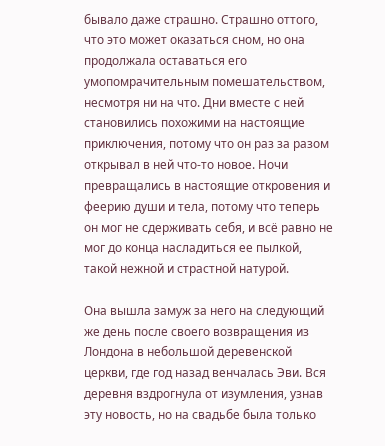бывало даже страшно. Страшно оттого, что это может оказаться сном, но она продолжала оставаться его умопомрачительным помешательством, несмотря ни на что. Дни вместе с ней становились похожими на настоящие приключения, потому что он раз за разом открывал в ней что-то новое. Ночи превращались в настоящие откровения и феерию души и тела, потому что теперь он мог не сдерживать себя, и всё равно не мог до конца насладиться ее пылкой, такой нежной и страстной натурой.

Она вышла замуж за него на следующий же день после своего возвращения из Лондона в небольшой деревенской церкви, где год назад венчалась Эви. Вся деревня вздрогнула от изумления, узнав эту новость, но на свадьбе была только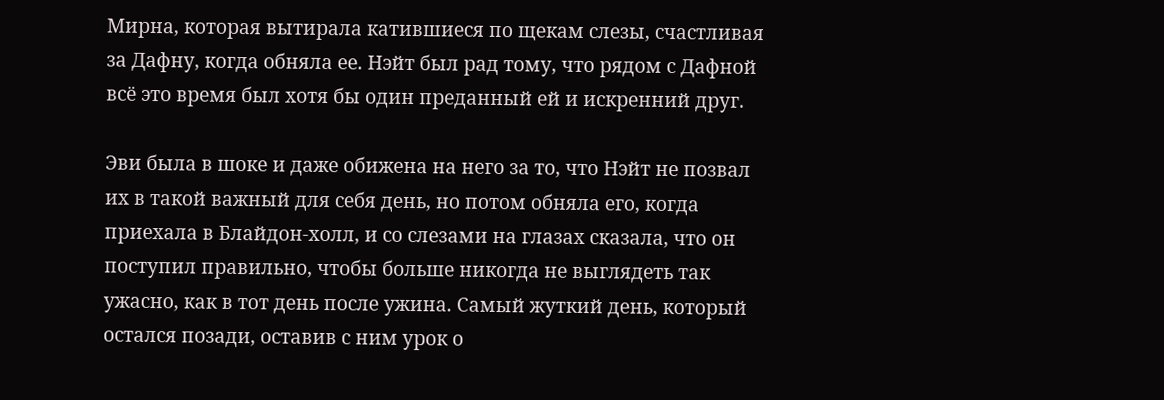Мирна, которая вытирала катившиеся по щекам слезы, счастливая за Дафну, когда обняла ее. Нэйт был рад тому, что рядом с Дафной всё это время был хотя бы один преданный ей и искренний друг.

Эви была в шоке и даже обижена на него за то, что Нэйт не позвал их в такой важный для себя день, но потом обняла его, когда приехала в Блайдон-холл, и со слезами на глазах сказала, что он поступил правильно, чтобы больше никогда не выглядеть так ужасно, как в тот день после ужина. Самый жуткий день, который остался позади, оставив с ним урок о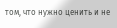том, что нужно ценить и не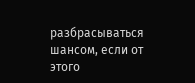разбрасываться шансом, если от этого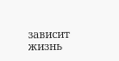зависит жизнь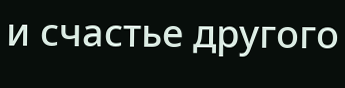и счастье другого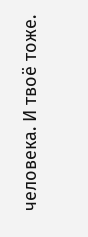человека. И твоё тоже.